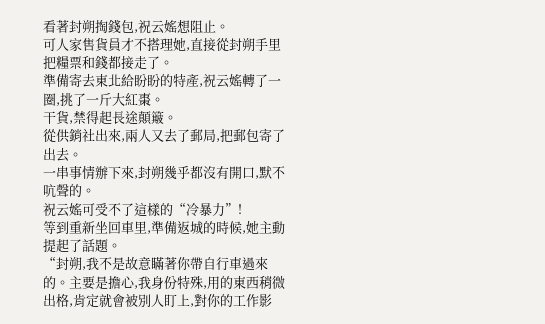看著封朔掏錢包,祝云媱想阻止。
可人家售貨員才不搭理她,直接從封朔手里把糧票和錢都接走了。
準備寄去東北給盼盼的特產,祝云媱轉了一圈,挑了一斤大紅棗。
干貨,禁得起長途顛簸。
從供銷社出來,兩人又去了郵局,把郵包寄了出去。
一串事情辦下來,封朔幾乎都沒有開口,默不吭聲的。
祝云媱可受不了這樣的“冷暴力”!
等到重新坐回車里,準備返城的時候,她主動提起了話題。
“封朔,我不是故意瞞著你帶自行車過來的。主要是擔心,我身份特殊,用的東西稍微出格,肯定就會被別人盯上,對你的工作影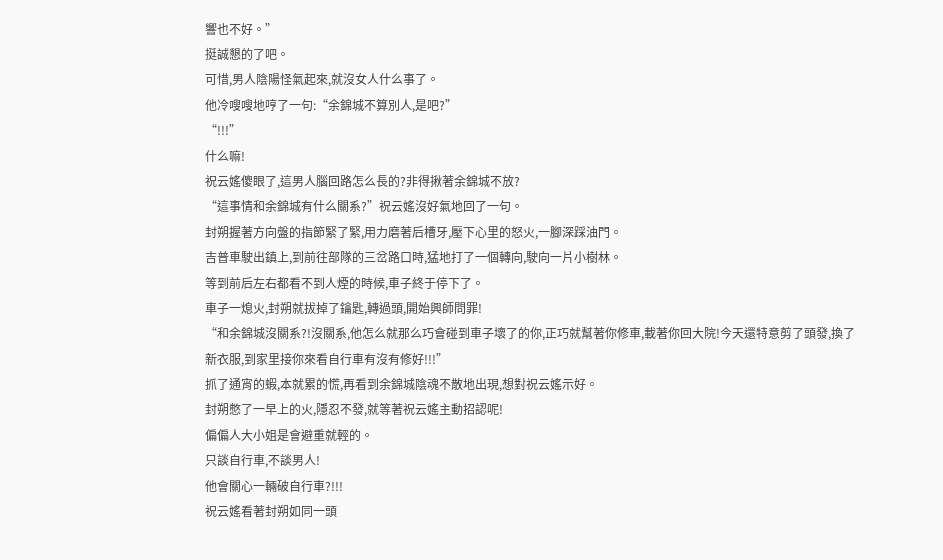響也不好。”
挺誠懇的了吧。
可惜,男人陰陽怪氣起來,就沒女人什么事了。
他冷嗖嗖地哼了一句:“余錦城不算別人,是吧?”
“!!!”
什么嘛!
祝云媱傻眼了,這男人腦回路怎么長的?非得揪著余錦城不放?
“這事情和余錦城有什么關系?”祝云媱沒好氣地回了一句。
封朔握著方向盤的指節緊了緊,用力磨著后槽牙,壓下心里的怒火,一腳深踩油門。
吉普車駛出鎮上,到前往部隊的三岔路口時,猛地打了一個轉向,駛向一片小樹林。
等到前后左右都看不到人煙的時候,車子終于停下了。
車子一熄火,封朔就拔掉了鑰匙,轉過頭,開始興師問罪!
“和余錦城沒關系?!沒關系,他怎么就那么巧會碰到車子壞了的你,正巧就幫著你修車,載著你回大院!今天還特意剪了頭發,換了新衣服,到家里接你來看自行車有沒有修好!!!”
抓了通宵的蝦,本就累的慌,再看到余錦城陰魂不散地出現,想對祝云媱示好。
封朔憋了一早上的火,隱忍不發,就等著祝云媱主動招認呢!
偏偏人大小姐是會避重就輕的。
只談自行車,不談男人!
他會關心一輛破自行車?!!!
祝云媱看著封朔如同一頭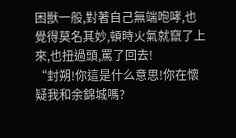困獸一般,對著自己無端咆哮,也覺得莫名其妙,頓時火氣就竄了上來,也扭過頭,罵了回去!
“封朔!你這是什么意思!你在懷疑我和余錦城嗎?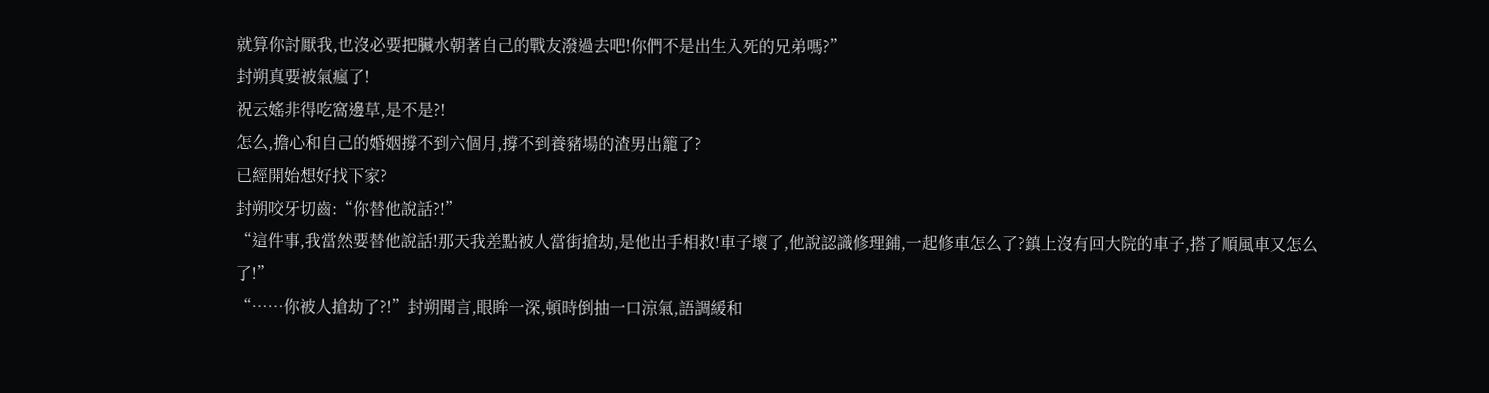就算你討厭我,也沒必要把臟水朝著自己的戰友潑過去吧!你們不是出生入死的兄弟嗎?”
封朔真要被氣瘋了!
祝云媱非得吃窩邊草,是不是?!
怎么,擔心和自己的婚姻撐不到六個月,撐不到養豬場的渣男出籠了?
已經開始想好找下家?
封朔咬牙切齒:“你替他說話?!”
“這件事,我當然要替他說話!那天我差點被人當街搶劫,是他出手相救!車子壞了,他說認識修理鋪,一起修車怎么了?鎮上沒有回大院的車子,搭了順風車又怎么了!”
“……你被人搶劫了?!”封朔聞言,眼眸一深,頓時倒抽一口涼氣,語調緩和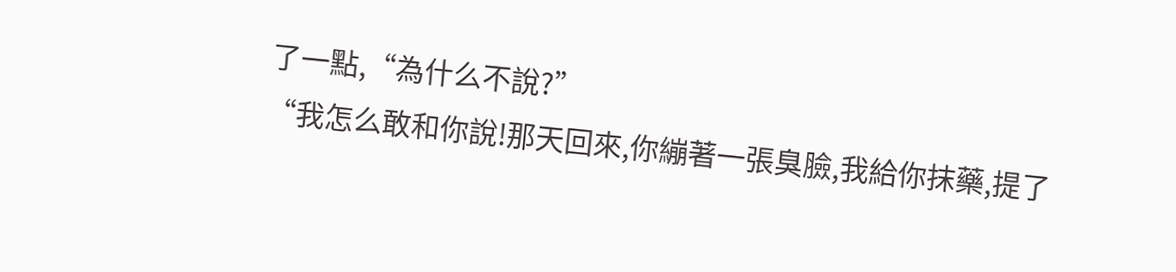了一點,“為什么不說?”
“我怎么敢和你說!那天回來,你繃著一張臭臉,我給你抹藥,提了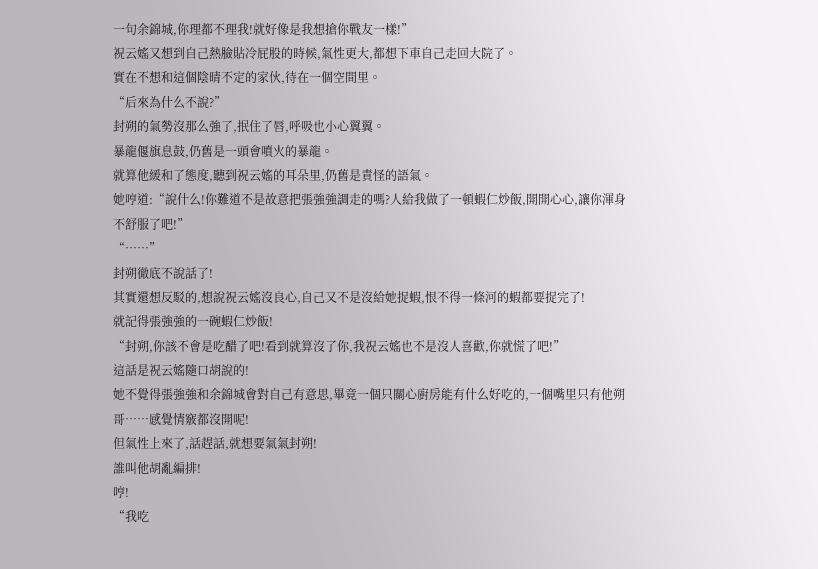一句余錦城,你理都不理我!就好像是我想搶你戰友一樣!”
祝云媱又想到自己熱臉貼冷屁股的時候,氣性更大,都想下車自己走回大院了。
實在不想和這個陰晴不定的家伙,待在一個空間里。
“后來為什么不說?”
封朔的氣勢沒那么強了,抿住了唇,呼吸也小心翼翼。
暴龍偃旗息鼓,仍舊是一頭會噴火的暴龍。
就算他緩和了態度,聽到祝云媱的耳朵里,仍舊是責怪的語氣。
她哼道:“說什么!你難道不是故意把張強強調走的嗎?人給我做了一頓蝦仁炒飯,開開心心,讓你渾身不舒服了吧!”
“……”
封朔徹底不說話了!
其實還想反駁的,想說祝云媱沒良心,自己又不是沒給她捉蝦,恨不得一條河的蝦都要捉完了!
就記得張強強的一碗蝦仁炒飯!
“封朔,你該不會是吃醋了吧!看到就算沒了你,我祝云媱也不是沒人喜歡,你就慌了吧!”
這話是祝云媱隨口胡說的!
她不覺得張強強和余錦城會對自己有意思,畢竟一個只關心廚房能有什么好吃的,一個嘴里只有他朔哥……感覺情竅都沒開呢!
但氣性上來了,話趕話,就想要氣氣封朔!
誰叫他胡亂編排!
哼!
“我吃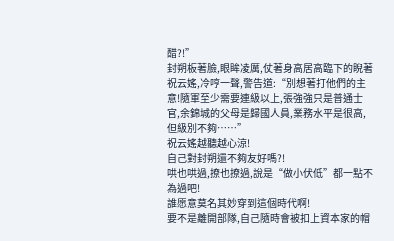醋?!”
封朔板著臉,眼眸凌厲,仗著身高居高臨下的睨著祝云媱,冷哼一聲,警告道:“別想著打他們的主意!隨軍至少需要連級以上,張強強只是普通士官,余錦城的父母是歸國人員,業務水平是很高,但級別不夠……”
祝云媱越聽越心涼!
自己對封朔還不夠友好嗎?!
哄也哄過,撩也撩過,說是“做小伏低”都一點不為過吧!
誰愿意莫名其妙穿到這個時代啊!
要不是離開部隊,自己隨時會被扣上資本家的帽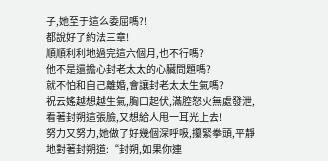子,她至于這么委屈嗎?!
都說好了約法三章!
順順利利地過完這六個月,也不行嗎?
他不是還擔心封老太太的心臟問題嗎?
就不怕和自己離婚,會讓封老太太生氣嗎?
祝云媱越想越生氣,胸口起伏,滿腔怒火無處發泄,看著封朔這張臉,又想給人甩一耳光上去!
努力又努力,她做了好幾個深呼吸,攥緊拳頭,平靜地對著封朔道:“封朔,如果你連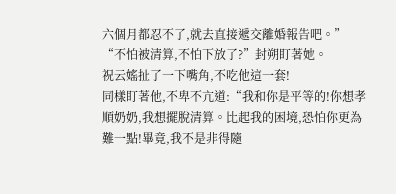六個月都忍不了,就去直接遞交離婚報告吧。”
“不怕被清算,不怕下放了?”封朔盯著她。
祝云媱扯了一下嘴角,不吃他這一套!
同樣盯著他,不卑不亢道:“我和你是平等的!你想孝順奶奶,我想擺脫清算。比起我的困境,恐怕你更為難一點!畢竟,我不是非得隨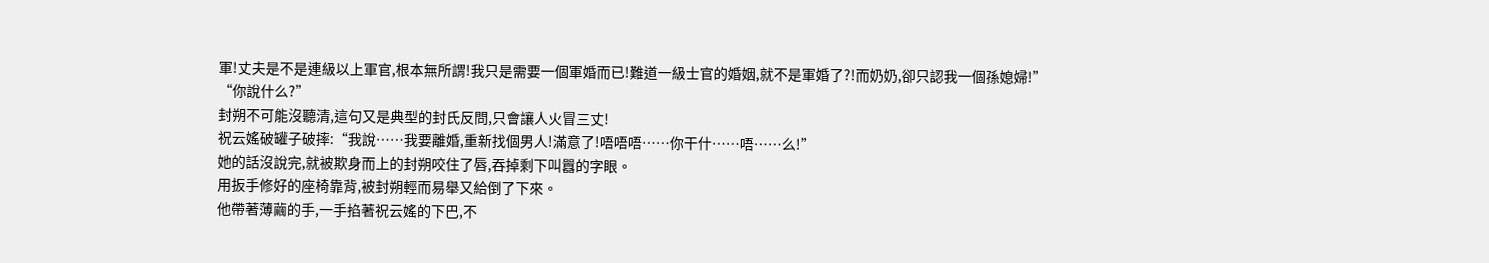軍!丈夫是不是連級以上軍官,根本無所謂!我只是需要一個軍婚而已!難道一級士官的婚姻,就不是軍婚了?!而奶奶,卻只認我一個孫媳婦!”
“你說什么?”
封朔不可能沒聽清,這句又是典型的封氏反問,只會讓人火冒三丈!
祝云媱破罐子破摔:“我說……我要離婚,重新找個男人!滿意了!唔唔唔……你干什……唔……么!”
她的話沒說完,就被欺身而上的封朔咬住了唇,吞掉剩下叫囂的字眼。
用扳手修好的座椅靠背,被封朔輕而易舉又給倒了下來。
他帶著薄繭的手,一手掐著祝云媱的下巴,不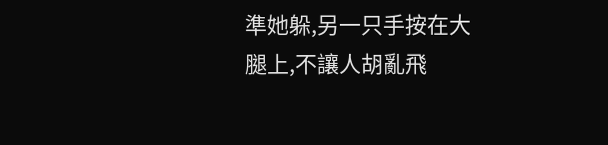準她躲,另一只手按在大腿上,不讓人胡亂飛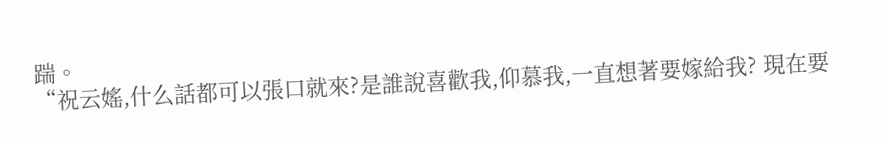踹。
“祝云媱,什么話都可以張口就來?是誰說喜歡我,仰慕我,一直想著要嫁給我? 現在要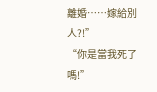離婚……嫁給別人?!”
“你是當我死了嗎!”